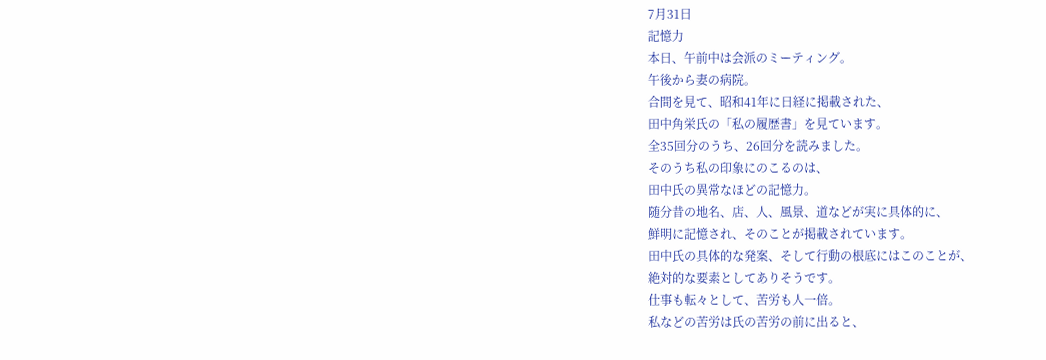7月31日
記憶力
本日、午前中は会派のミーティング。
午後から妻の病院。
合間を見て、昭和41年に日経に掲載された、
田中角栄氏の「私の履歴書」を見ています。
全35回分のうち、26回分を読みました。
そのうち私の印象にのこるのは、
田中氏の異常なほどの記憶力。
随分昔の地名、店、人、風景、道などが実に具体的に、
鮮明に記憶され、そのことが掲載されています。
田中氏の具体的な発案、そして行動の根底にはこのことが、
絶対的な要素としてありそうです。
仕事も転々として、苦労も人一倍。
私などの苦労は氏の苦労の前に出ると、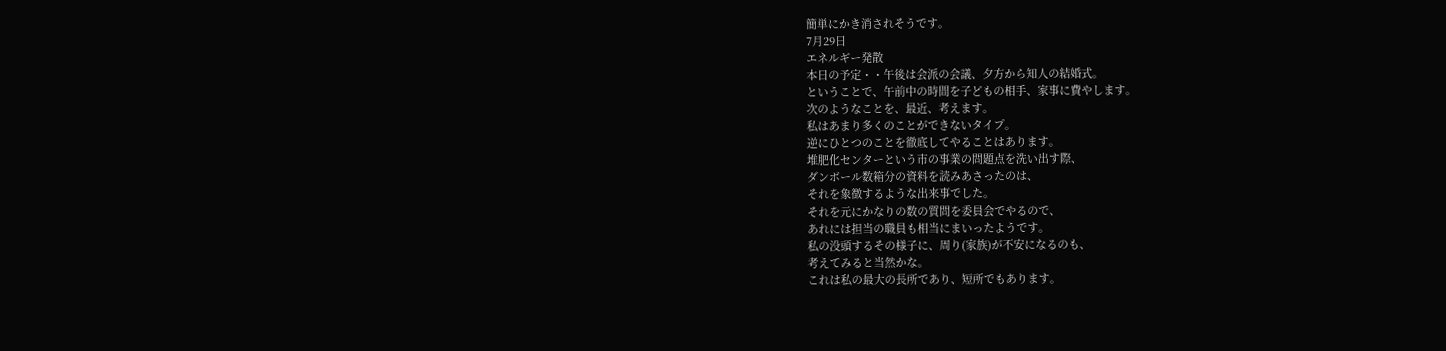簡単にかき消されそうです。
7月29日
エネルギー発散
本日の予定・・午後は会派の会議、夕方から知人の結婚式。
ということで、午前中の時間を子どもの相手、家事に費やします。
次のようなことを、最近、考えます。
私はあまり多くのことができないタイプ。
逆にひとつのことを徹底してやることはあります。
堆肥化センターという市の事業の問題点を洗い出す際、
ダンボール数箱分の資料を読みあさったのは、
それを象徴するような出来事でした。
それを元にかなりの数の質問を委員会でやるので、
あれには担当の職員も相当にまいったようです。
私の没頭するその様子に、周り(家族)が不安になるのも、
考えてみると当然かな。
これは私の最大の長所であり、短所でもあります。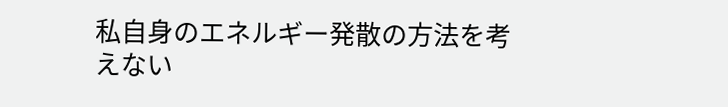私自身のエネルギー発散の方法を考えない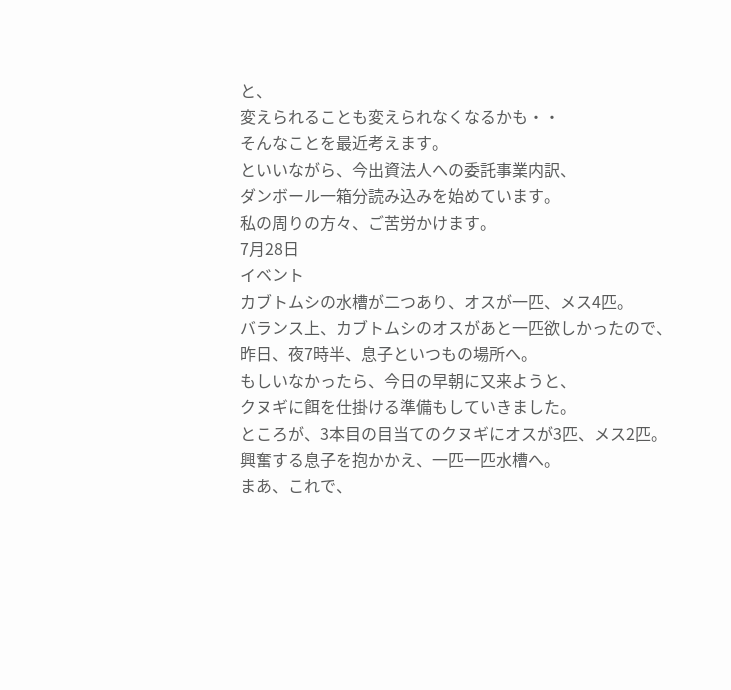と、
変えられることも変えられなくなるかも・・
そんなことを最近考えます。
といいながら、今出資法人への委託事業内訳、
ダンボール一箱分読み込みを始めています。
私の周りの方々、ご苦労かけます。
7月28日
イベント
カブトムシの水槽が二つあり、オスが一匹、メス4匹。
バランス上、カブトムシのオスがあと一匹欲しかったので、
昨日、夜7時半、息子といつもの場所へ。
もしいなかったら、今日の早朝に又来ようと、
クヌギに餌を仕掛ける準備もしていきました。
ところが、3本目の目当てのクヌギにオスが3匹、メス2匹。
興奮する息子を抱かかえ、一匹一匹水槽へ。
まあ、これで、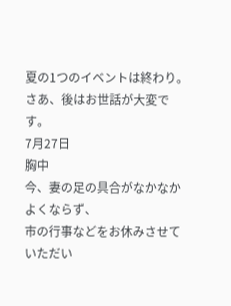夏の1つのイベントは終わり。
さあ、後はお世話が大変です。
7月27日
胸中
今、妻の足の具合がなかなかよくならず、
市の行事などをお休みさせていただい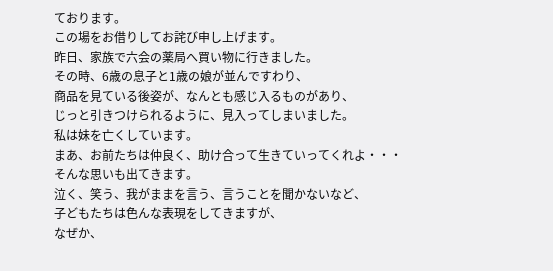ております。
この場をお借りしてお詫び申し上げます。
昨日、家族で六会の薬局へ買い物に行きました。
その時、6歳の息子と1歳の娘が並んですわり、
商品を見ている後姿が、なんとも感じ入るものがあり、
じっと引きつけられるように、見入ってしまいました。
私は妹を亡くしています。
まあ、お前たちは仲良く、助け合って生きていってくれよ・・・
そんな思いも出てきます。
泣く、笑う、我がままを言う、言うことを聞かないなど、
子どもたちは色んな表現をしてきますが、
なぜか、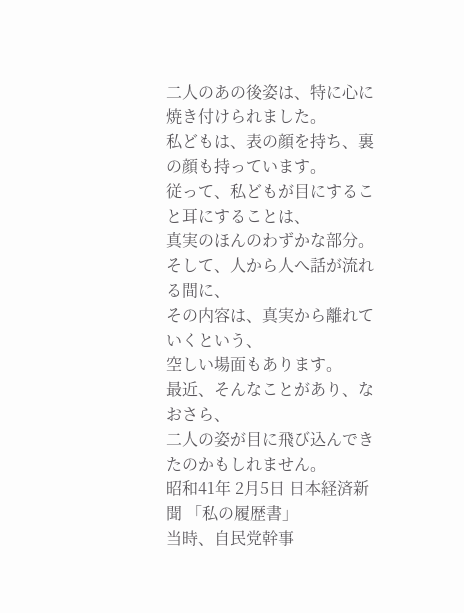二人のあの後姿は、特に心に焼き付けられました。
私どもは、表の顔を持ち、裏の顔も持っています。
従って、私どもが目にすること耳にすることは、
真実のほんのわずかな部分。
そして、人から人へ話が流れる間に、
その内容は、真実から離れていくという、
空しい場面もあります。
最近、そんなことがあり、なおさら、
二人の姿が目に飛び込んできたのかもしれません。
昭和41年 2月5日 日本経済新聞 「私の履歴書」
当時、自民党幹事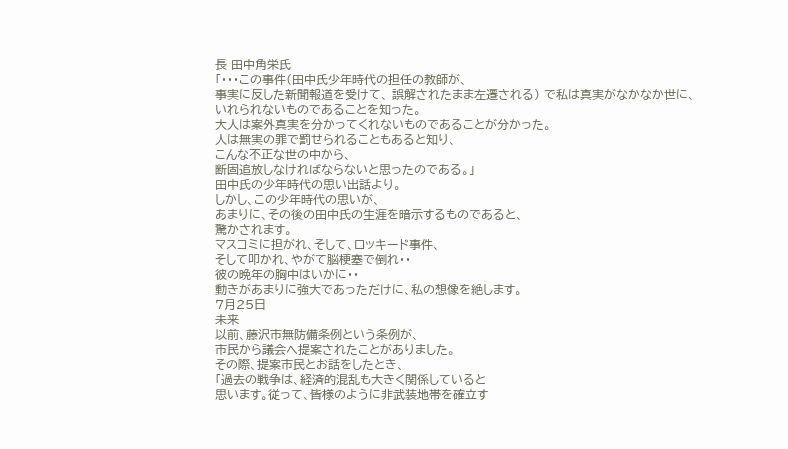長 田中角栄氏
「・・・この事件(田中氏少年時代の担任の教師が、
事実に反した新聞報道を受けて、 誤解されたまま左遷される) で私は真実がなかなか世に、
いれられないものであることを知った。
大人は案外真実を分かってくれないものであることが分かった。
人は無実の罪で罰せられることもあると知り、
こんな不正な世の中から、
断固追放しなければならないと思ったのである。」
田中氏の少年時代の思い出話より。
しかし、この少年時代の思いが、
あまりに、その後の田中氏の生涯を暗示するものであると、
驚かされます。
マスコミに担がれ、そして、ロッキード事件、
そして叩かれ、やがて脳梗塞で倒れ・・
彼の晩年の胸中はいかに・・
動きがあまりに強大であっただけに、私の想像を絶します。
7月25日
未来
以前、藤沢市無防備条例という条例が、
市民から議会へ提案されたことがありました。
その際、提案市民とお話をしたとき、
「過去の戦争は、経済的混乱も大きく関係していると
思います。従って、皆様のように非武装地帯を確立す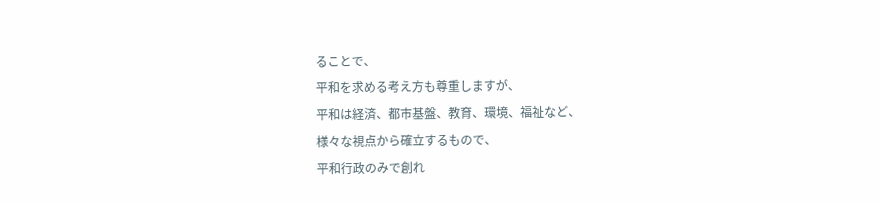ることで、
平和を求める考え方も尊重しますが、
平和は経済、都市基盤、教育、環境、福祉など、
様々な視点から確立するもので、
平和行政のみで創れ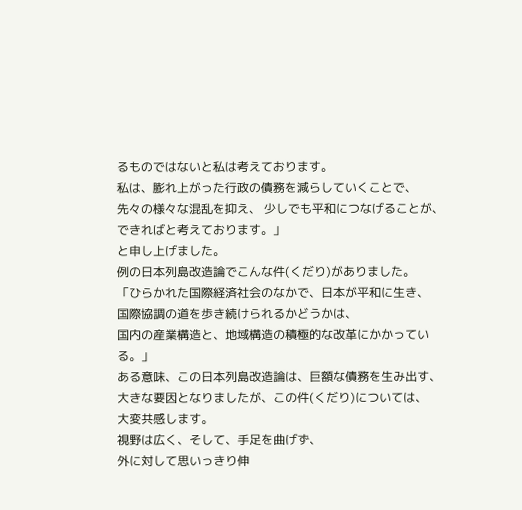るものではないと私は考えております。
私は、膨れ上がった行政の債務を減らしていくことで、
先々の様々な混乱を抑え、 少しでも平和につなげることが、
できればと考えております。」
と申し上げました。
例の日本列島改造論でこんな件(くだり)がありました。
「ひらかれた国際経済社会のなかで、日本が平和に生き、
国際協調の道を歩き続けられるかどうかは、
国内の産業構造と、地域構造の積極的な改革にかかっている。」
ある意味、この日本列島改造論は、巨額な債務を生み出す、
大きな要因となりましたが、この件(くだり)については、
大変共感します。
視野は広く、そして、手足を曲げず、
外に対して思いっきり伸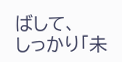ばして、
しっかり「未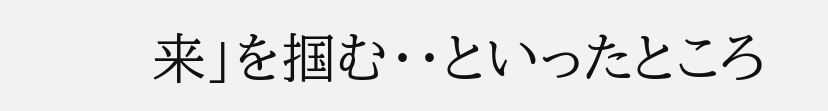来」を掴む・・といったところ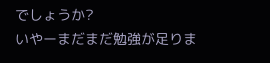でしょうか?
いやーまだまだ勉強が足りま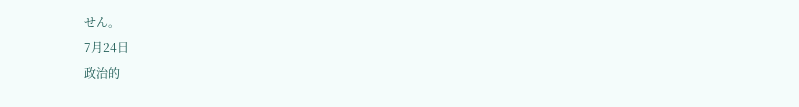せん。
7月24日
政治的